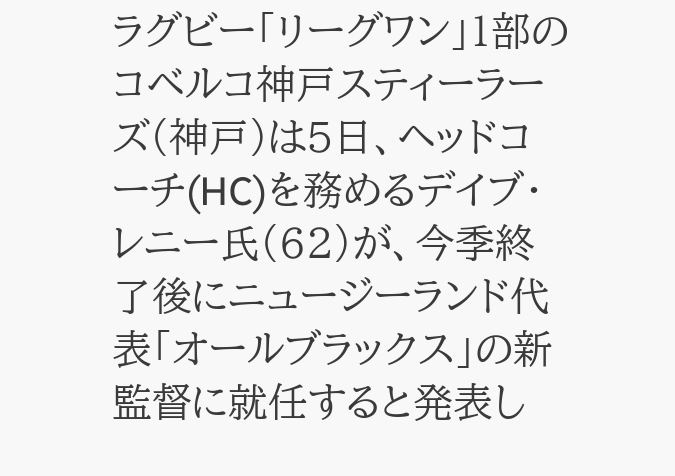ラグビー「リーグワン」1部のコベルコ神戸スティーラーズ(神戸)は5日、ヘッドコーチ(HC)を務めるデイブ・レニー氏(62)が、今季終了後にニュージーランド代表「オールブラックス」の新監督に就任すると発表し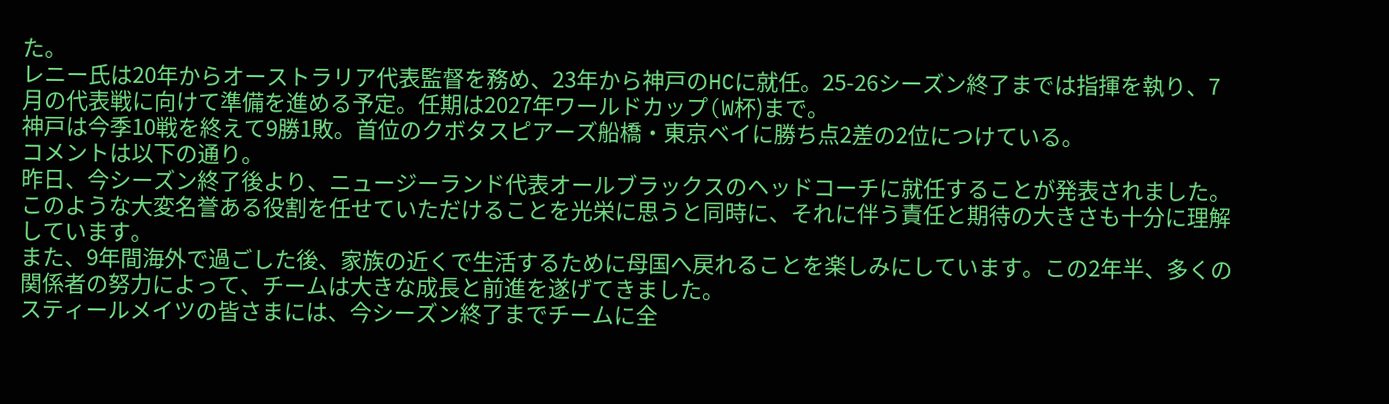た。
レニー氏は20年からオーストラリア代表監督を務め、23年から神戸のHCに就任。25-26シーズン終了までは指揮を執り、7月の代表戦に向けて準備を進める予定。任期は2027年ワールドカップ(W杯)まで。
神戸は今季10戦を終えて9勝1敗。首位のクボタスピアーズ船橋・東京ベイに勝ち点2差の2位につけている。
コメントは以下の通り。
昨日、今シーズン終了後より、ニュージーランド代表オールブラックスのヘッドコーチに就任することが発表されました。このような大変名誉ある役割を任せていただけることを光栄に思うと同時に、それに伴う責任と期待の大きさも十分に理解しています。
また、9年間海外で過ごした後、家族の近くで生活するために母国へ戻れることを楽しみにしています。この2年半、多くの関係者の努力によって、チームは大きな成長と前進を遂げてきました。
スティールメイツの皆さまには、今シーズン終了までチームに全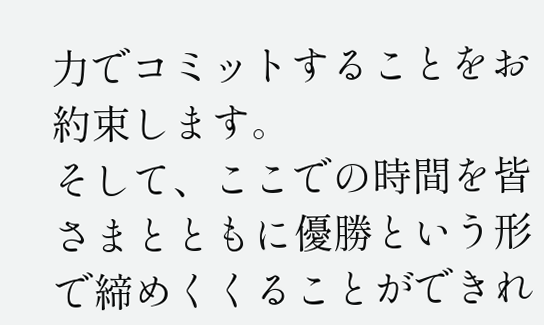力でコミットすることをお約束します。
そして、ここでの時間を皆さまとともに優勝という形で締めくくることができれ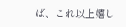ば、これ以上嬉し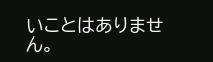いことはありません。